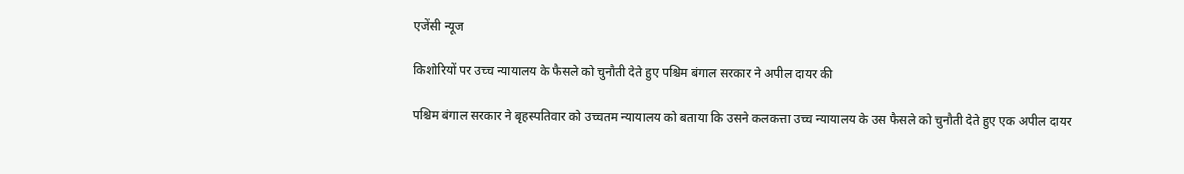एजेंसी न्यूज

किशोरियों पर उच्च न्यायालय के फैसले को चुनौती देते हुए पश्चिम बंगाल सरकार ने अपील दायर की

पश्चिम बंगाल सरकार ने बृहस्पतिवार को उच्चतम न्यायालय को बताया कि उसने कलकत्ता उच्च न्यायालय के उस फैसले को चुनौती देते हुए एक अपील दायर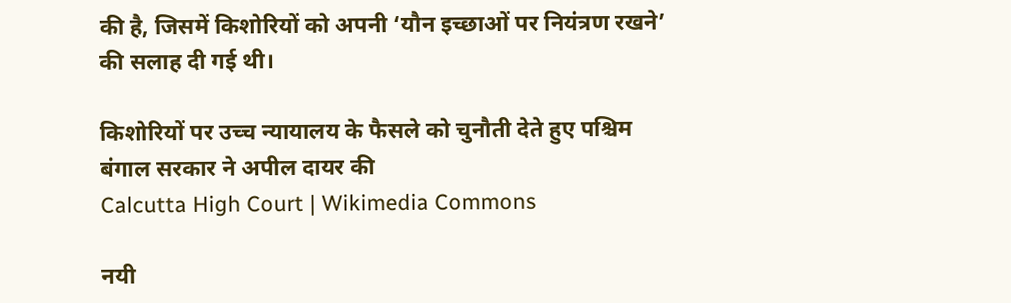की है, जिसमें किशोरियों को अपनी ‘यौन इच्छाओं पर नियंत्रण रखने’ की सलाह दी गई थी।

किशोरियों पर उच्च न्यायालय के फैसले को चुनौती देते हुए पश्चिम बंगाल सरकार ने अपील दायर की
Calcutta High Court | Wikimedia Commons

नयी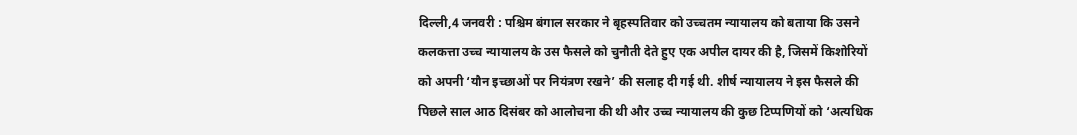दिल्ली,4 जनवरी : पश्चिम बंगाल सरकार ने बृहस्पतिवार को उच्चतम न्यायालय को बताया कि उसने कलकत्ता उच्च न्यायालय के उस फैसले को चुनौती देते हुए एक अपील दायर की है, जिसमें किशोरियों को अपनी ‘यौन इच्छाओं पर नियंत्रण रखने’ की सलाह दी गई थी. शीर्ष न्यायालय ने इस फैसले की पिछले साल आठ दिसंबर को आलोचना की थी और उच्च न्यायालय की कुछ टिप्पणियों को ‘अत्यधिक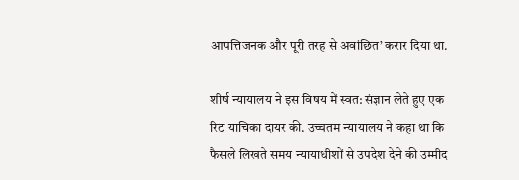आपत्तिजनक और पूरी तरह से अवांछित’ करार दिया था.

शीर्ष न्यायालय ने इस विषय में स्वत: संज्ञान लेते हुए एक रिट याचिका दायर की. उच्चतम न्यायालय ने कहा था कि फैसले लिखते समय न्यायाधीशों से उपदेश देने की उम्मीद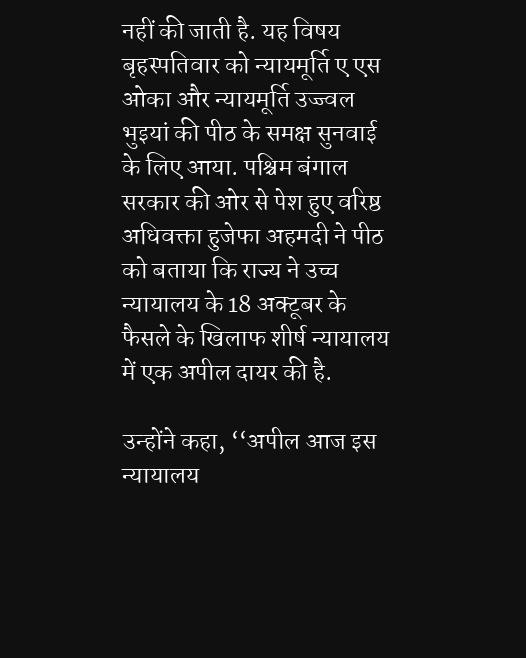नहीं की जाती है. यह विषय बृहस्पतिवार को न्यायमूर्ति ए एस ओका और न्यायमूर्ति उज्ज्वल भुइयां की पीठ के समक्ष सुनवाई के लिए आया. पश्चिम बंगाल सरकार की ओर से पेश हुए वरिष्ठ अधिवक्ता हुजेफा अहमदी ने पीठ को बताया कि राज्य ने उच्च न्यायालय के 18 अक्टूबर के फैसले के खिलाफ शीर्ष न्यायालय में एक अपील दायर की है.

उन्होंने कहा, ‘‘अपील आज इस न्यायालय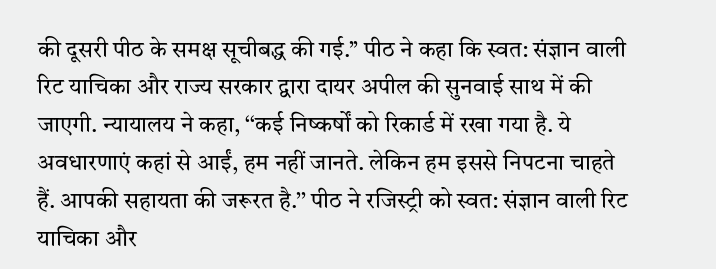की दूसरी पीठ के समक्ष सूचीबद्ध की गई.’’ पीठ ने कहा कि स्वत: संज्ञान वाली रिट याचिका और राज्य सरकार द्वारा दायर अपील की सुनवाई साथ में की जाएगी. न्यायालय ने कहा, ‘‘कई निष्कर्षों को रिकार्ड में रखा गया है. ये अवधारणाएं कहां से आईं, हम नहीं जानते. लेकिन हम इससे निपटना चाहते हैं. आपकी सहायता की जरूरत है.’’ पीठ ने रजिस्ट्री को स्वत: संज्ञान वाली रिट याचिका और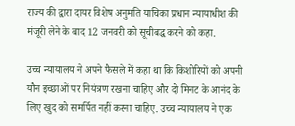राज्य की द्वारा दायर विशेष अनुमति याचिका प्रधान न्यायाधीश की मंजूरी लेने के बाद 12 जनवरी को सूचीबद्ध करने को कहा.

उच्च न्यायालय ने अपने फैसले में कहा था कि किशोरियों को अपनी यौन इच्छाओं पर नियंत्रण रखना चाहिए और दो मिनट के आनंद के लिए खुद को समर्पित नहीं करना चाहिए. उच्च न्यायालय ने एक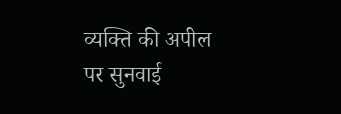व्यक्ति की अपील पर सुनवाई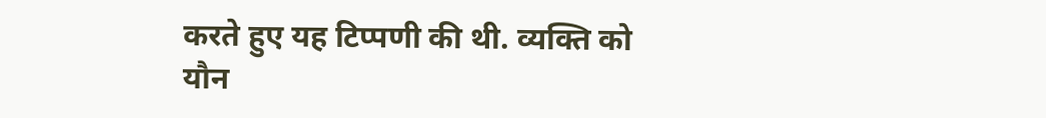करते हुए यह टिप्पणी की थी. व्यक्ति को यौन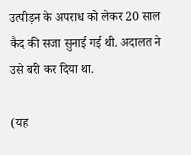उत्पीड़न के अपराध को लेकर 20 साल कैद की सजा सुनाई गई थी. अदालत ने उसे बरी कर दिया था.

(यह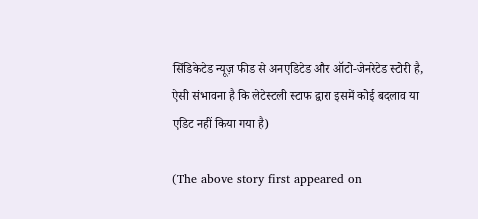सिंडिकेटेड न्यूज़ फीड से अनएडिटेड और ऑटो-जेनरेटेड स्टोरी है, ऐसी संभावना है कि लेटेस्टली स्टाफ द्वारा इसमें कोई बदलाव या एडिट नहीं किया गया है)

(The above story first appeared on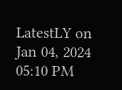LatestLY on Jan 04, 2024 05:10 PM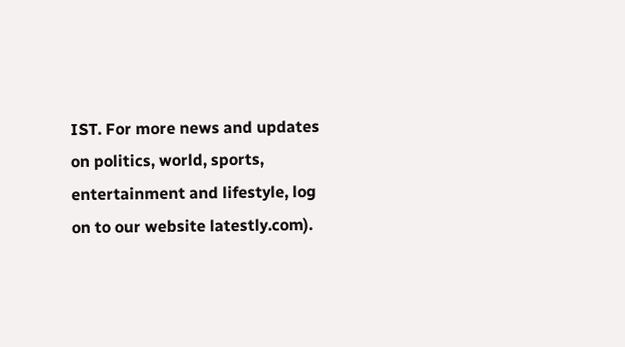IST. For more news and updates on politics, world, sports, entertainment and lifestyle, log on to our website latestly.com).